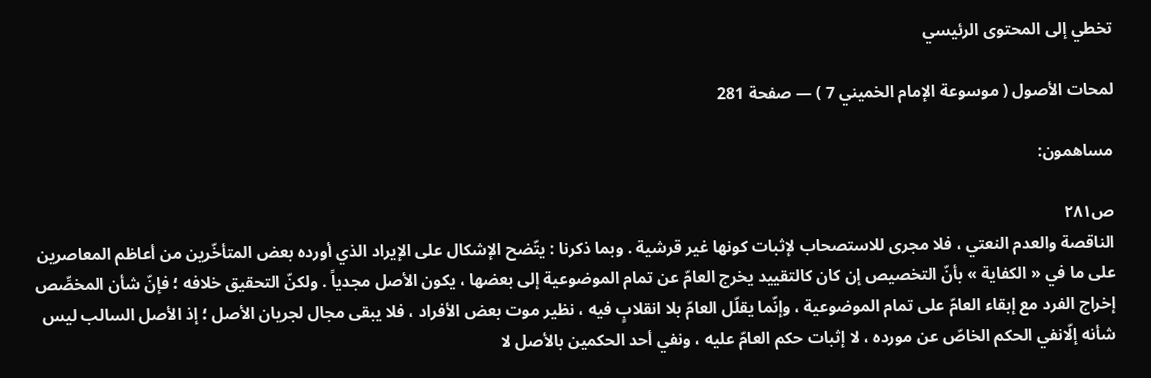تخطي إلى المحتوى الرئيسي

لمحات الأصول ( موسوعة الإمام الخميني 7 ) — صفحة 281

مساهمون:

ص٢٨١
الناقصة والعدم النعتي ، فلا مجرى للاستصحاب لإثبات كونها غير قرشية . وبما ذكرنا : يتّضح الإشكال على الإيراد الذي أورده بعض المتأخّرين من أعاظم المعاصرين على ما في « الكفاية » بأنّ التخصيص إن كان كالتقييد يخرج العامّ عن تمام الموضوعية إلى بعضها ، يكون الأصل مجدياً . ولكنّ التحقيق خلافه ؛ فإنّ شأن المخصِّص إخراج الفرد مع إبقاء العامّ على تمام الموضوعية ، وإنّما يقلّل العامّ بلا انقلابٍ فيه ، نظير موت بعض الأفراد ، فلا يبقى مجال لجريان الأصل ؛ إذ الأصل السالب ليس شأنه إلّانفي الحكم الخاصّ عن مورده ، لا إثبات حكم العامّ عليه ، ونفي أحد الحكمين بالأصل لا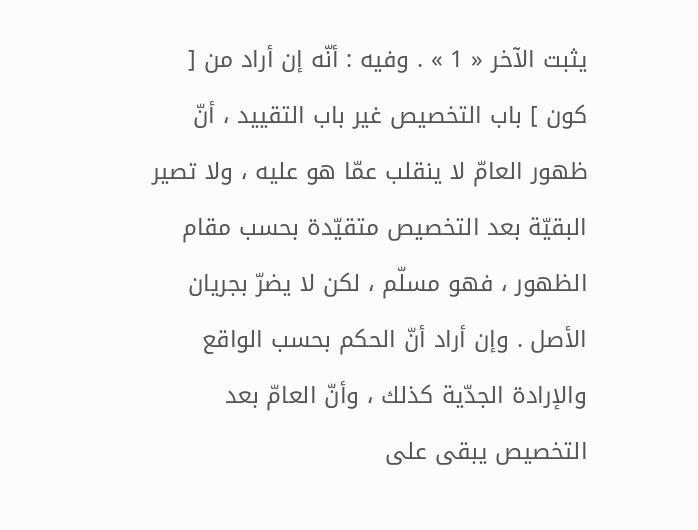يثبت الآخر « 1 » . وفيه : أنّه إن أراد من [ كون ] باب التخصيص غير باب التقييد ، أنّ ظهور العامّ لا ينقلب عمّا هو عليه ، ولا تصير البقيّة بعد التخصيص متقيّدة بحسب مقام الظهور ، فهو مسلّم ، لكن لا يضرّ بجريان الأصل . وإن أراد أنّ الحكم بحسب الواقع والإرادة الجدّية كذلك ، وأنّ العامّ بعد التخصيص يبقى على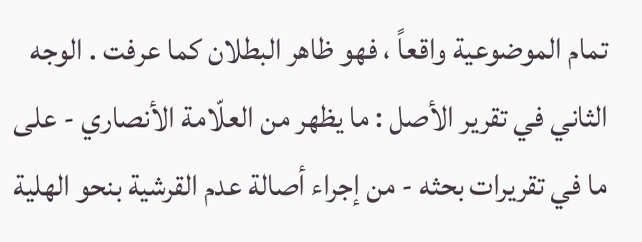تمام الموضوعية واقعاً ، فهو ظاهر البطلان كما عرفت . الوجه الثاني في تقرير الأصل : ما يظهر من العلّامة الأنصاري - على ما في تقريرات بحثه - من إجراء أصالة عدم القرشية بنحو الهلية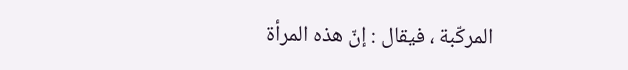المركّبة ، فيقال : إنّ هذه المرأة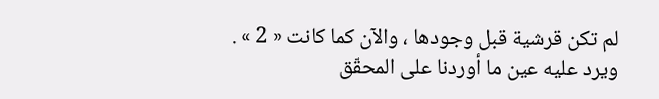لم تكن قرشية قبل وجودها ، والآن كما كانت « 2 » . ويرد عليه عين ما أوردنا على المحقّق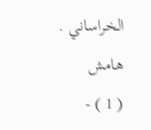الخراساني .
هامش
( 1 ) -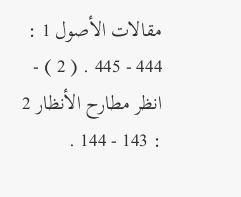مقالات الأصول 1 : 444 - 445 . ( 2 ) - انظر مطارح الأنظار 2 : 143 - 144 .